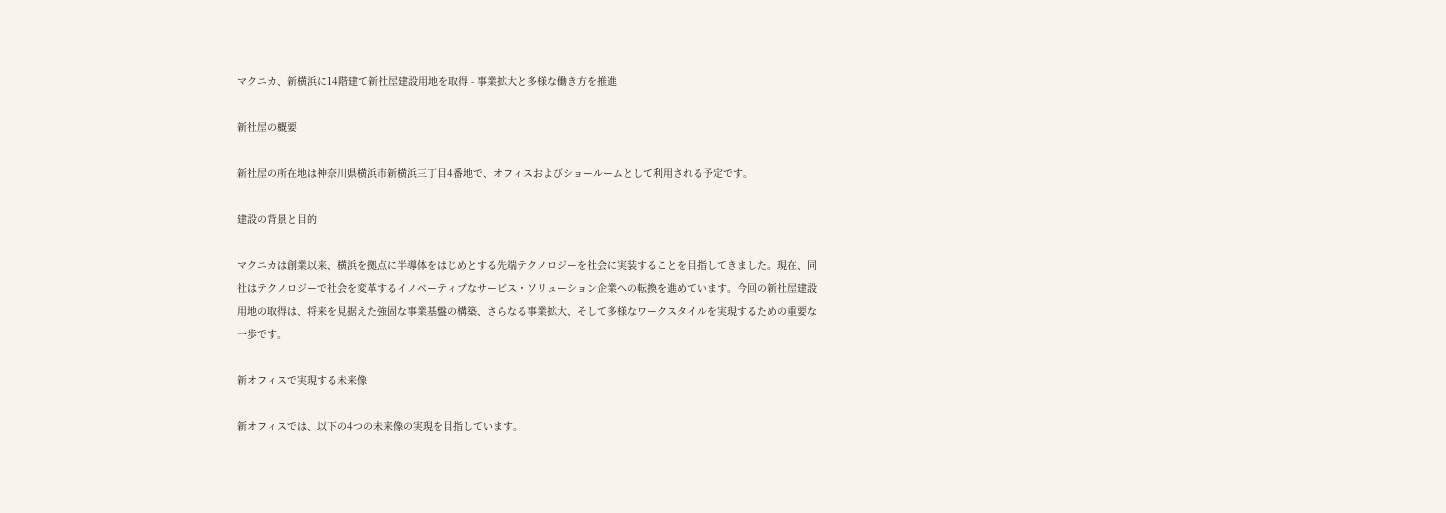マクニカ、新横浜に14階建て新社屋建設用地を取得 - 事業拡大と多様な働き方を推進

新社屋の概要

新社屋の所在地は神奈川県横浜市新横浜三丁目4番地で、オフィスおよびショールームとして利用される予定です。

建設の背景と目的

マクニカは創業以来、横浜を拠点に半導体をはじめとする先端テクノロジーを社会に実装することを目指してきました。現在、同社はテクノロジーで社会を変革するイノベーティブなサービス・ソリューション企業への転換を進めています。今回の新社屋建設用地の取得は、将来を見据えた強固な事業基盤の構築、さらなる事業拡大、そして多様なワークスタイルを実現するための重要な一歩です。

新オフィスで実現する未来像

新オフィスでは、以下の4つの未来像の実現を目指しています。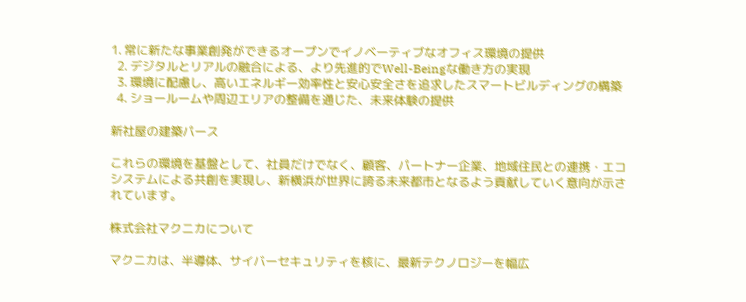1. 常に新たな事業創発ができるオープンでイノベーティブなオフィス環境の提供
  2. デジタルとリアルの融合による、より先進的でWell-Beingな働き方の実現
  3. 環境に配慮し、高いエネルギー効率性と安心安全さを追求したスマートビルディングの構築
  4. ショールームや周辺エリアの整備を通じた、未来体験の提供

新社屋の建築パース

これらの環境を基盤として、社員だけでなく、顧客、パートナー企業、地域住民との連携・エコシステムによる共創を実現し、新横浜が世界に誇る未来都市となるよう貢献していく意向が示されています。

株式会社マクニカについて

マクニカは、半導体、サイバーセキュリティを核に、最新テクノロジーを幅広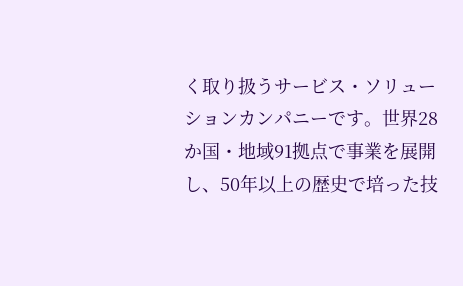く取り扱うサービス・ソリューションカンパニーです。世界28か国・地域91拠点で事業を展開し、50年以上の歴史で培った技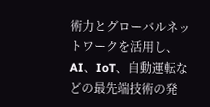術力とグローバルネットワークを活用し、AI、IoT、自動運転などの最先端技術の発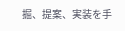掘、提案、実装を手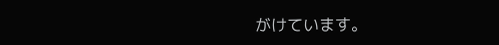がけています。